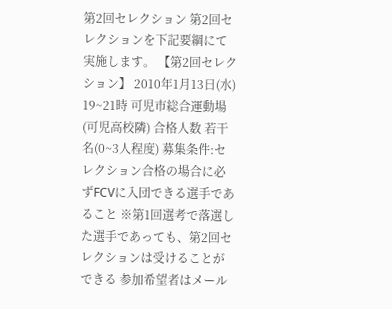第2回セレクション 第2回セレクションを下記要綱にて実施します。 【第2回セレクション】 2010年1月13日(水) 19~21時 可児市総合運動場(可児高校隣) 合格人数 若干名(0~3人程度) 募集条件:セレクション合格の場合に必ずFCVに入団できる選手であること ※第1回選考で落選した選手であっても、第2回セレクションは受けることができる 参加希望者はメール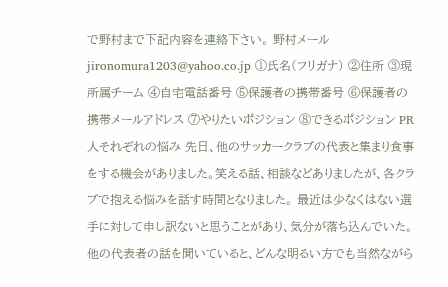で野村まで下記内容を連絡下さい。 野村メール jironomura1203@yahoo.co.jp ①氏名(フリガナ) ②住所 ③現所属チーム ④自宅電話番号 ⑤保護者の携帯番号 ⑥保護者の携帯メールアドレス ⑦やりたいポジション ⑧できるポジション PR
人それぞれの悩み 先日、他のサッカークラブの代表と集まり食事をする機会がありました。笑える話、相談などありましたが、各クラブで抱える悩みを話す時間となりました。 最近は少なくはない選手に対して申し訳ないと思うことがあり、気分が落ち込んでいた。 他の代表者の話を聞いていると、どんな明るい方でも当然ながら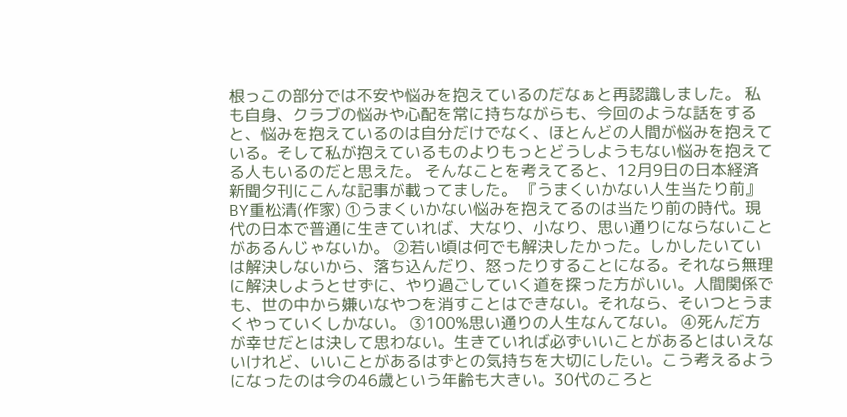根っこの部分では不安や悩みを抱えているのだなぁと再認識しました。 私も自身、クラブの悩みや心配を常に持ちながらも、今回のような話をすると、悩みを抱えているのは自分だけでなく、ほとんどの人間が悩みを抱えている。そして私が抱えているものよりもっとどうしようもない悩みを抱えてる人もいるのだと思えた。 そんなことを考えてると、12月9日の日本経済新聞夕刊にこんな記事が載ってました。 『うまくいかない人生当たり前』 BY重松清(作家) ①うまくいかない悩みを抱えてるのは当たり前の時代。現代の日本で普通に生きていれば、大なり、小なり、思い通りにならないことがあるんじゃないか。 ②若い頃は何でも解決したかった。しかしたいていは解決しないから、落ち込んだり、怒ったりすることになる。それなら無理に解決しようとせずに、やり過ごしていく道を探った方がいい。人間関係でも、世の中から嫌いなやつを消すことはできない。それなら、そいつとうまくやっていくしかない。 ③100%思い通りの人生なんてない。 ④死んだ方が幸せだとは決して思わない。生きていれば必ずいいことがあるとはいえないけれど、いいことがあるはずとの気持ちを大切にしたい。こう考えるようになったのは今の46歳という年齢も大きい。30代のころと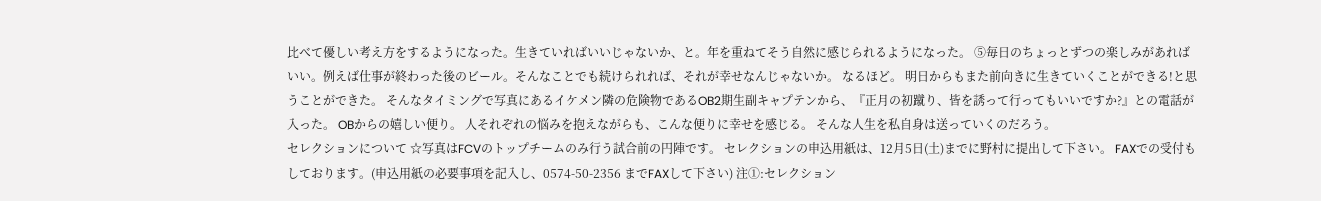比べて優しい考え方をするようになった。生きていればいいじゃないか、と。年を重ねてそう自然に感じられるようになった。 ⑤毎日のちょっとずつの楽しみがあればいい。例えば仕事が終わった後のビール。そんなことでも続けられれば、それが幸せなんじゃないか。 なるほど。 明日からもまた前向きに生きていくことができる!と思うことができた。 そんなタイミングで写真にあるイケメン隣の危険物であるOB2期生副キャプテンから、『正月の初蹴り、皆を誘って行ってもいいですか?』との電話が入った。 OBからの嬉しい便り。 人それぞれの悩みを抱えながらも、こんな便りに幸せを感じる。 そんな人生を私自身は送っていくのだろう。
セレクションについて ☆写真はFCVのトップチームのみ行う試合前の円陣です。 セレクションの申込用紙は、12月5日(土)までに野村に提出して下さい。 FAXでの受付もしております。(申込用紙の必要事項を記入し、0574-50-2356 までFAXして下さい) 注①:セレクション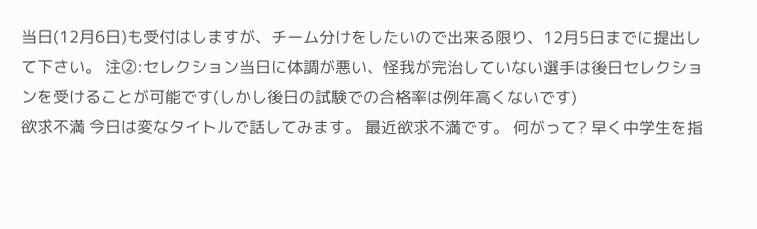当日(12月6日)も受付はしますが、チーム分けをしたいので出来る限り、12月5日までに提出して下さい。 注②:セレクション当日に体調が悪い、怪我が完治していない選手は後日セレクションを受けることが可能です(しかし後日の試験での合格率は例年高くないです)
欲求不満 今日は変なタイトルで話してみます。 最近欲求不満です。 何がって? 早く中学生を指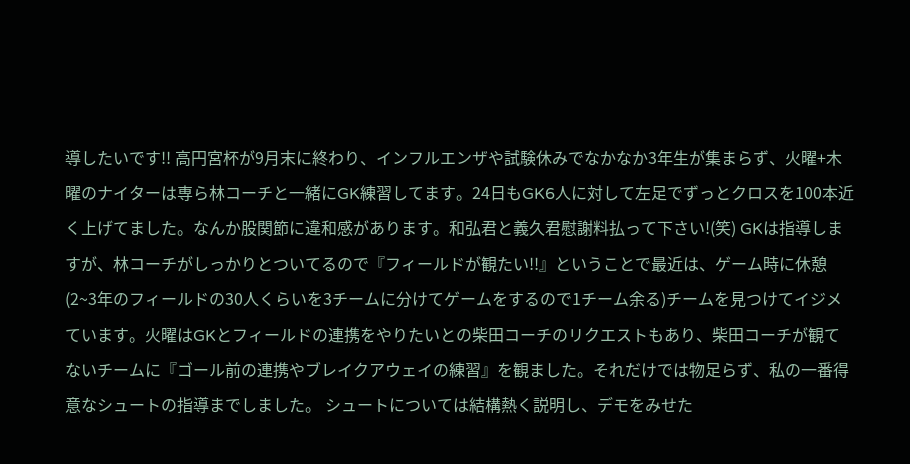導したいです!! 高円宮杯が9月末に終わり、インフルエンザや試験休みでなかなか3年生が集まらず、火曜+木曜のナイターは専ら林コーチと一緒にGK練習してます。24日もGK6人に対して左足でずっとクロスを100本近く上げてました。なんか股関節に違和感があります。和弘君と義久君慰謝料払って下さい!(笑) GKは指導しますが、林コーチがしっかりとついてるので『フィールドが観たい!!』ということで最近は、ゲーム時に休憩(2~3年のフィールドの30人くらいを3チームに分けてゲームをするので1チーム余る)チームを見つけてイジメています。火曜はGKとフィールドの連携をやりたいとの柴田コーチのリクエストもあり、柴田コーチが観てないチームに『ゴール前の連携やブレイクアウェイの練習』を観ました。それだけでは物足らず、私の一番得意なシュートの指導までしました。 シュートについては結構熱く説明し、デモをみせた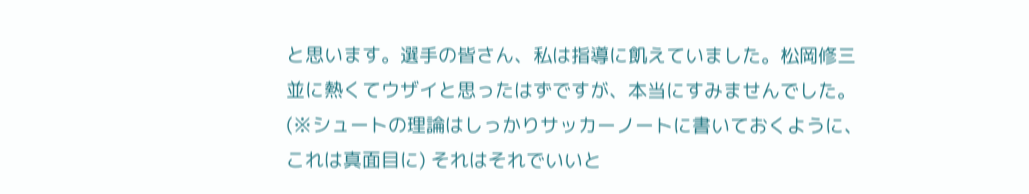と思います。選手の皆さん、私は指導に飢えていました。松岡修三並に熱くてウザイと思ったはずですが、本当にすみませんでした。(※シュートの理論はしっかりサッカーノートに書いておくように、これは真面目に) それはそれでいいと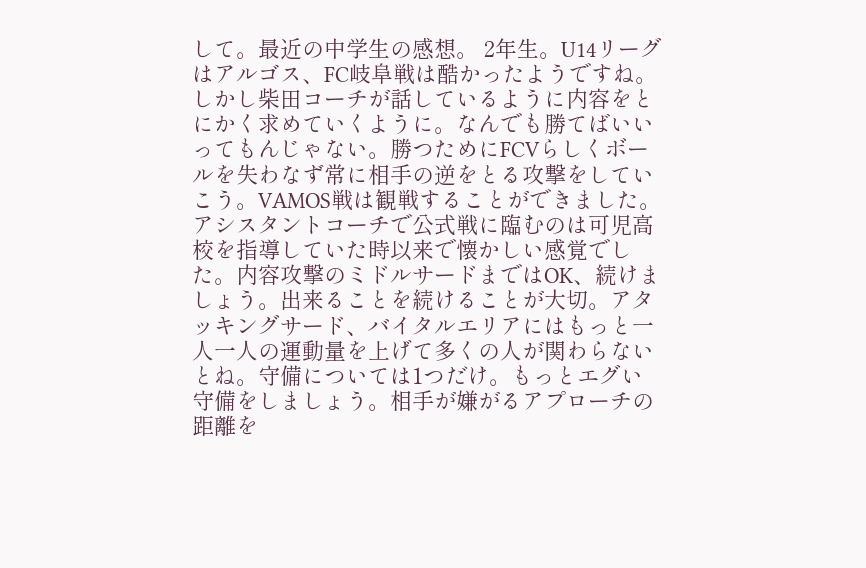して。最近の中学生の感想。 2年生。U14リーグはアルゴス、FC岐阜戦は酷かったようですね。しかし柴田コーチが話しているように内容をとにかく求めていくように。なんでも勝てばいいってもんじゃない。勝つためにFCVらしくボールを失わなず常に相手の逆をとる攻撃をしていこう。VAMOS戦は観戦することができました。アシスタントコーチで公式戦に臨むのは可児高校を指導していた時以来で懐かしい感覚でした。内容攻撃のミドルサードまではOK、続けましょう。出来ることを続けることが大切。アタッキングサード、バイタルエリアにはもっと一人一人の運動量を上げて多くの人が関わらないとね。守備については1つだけ。もっとエグい守備をしましょう。相手が嫌がるアプローチの距離を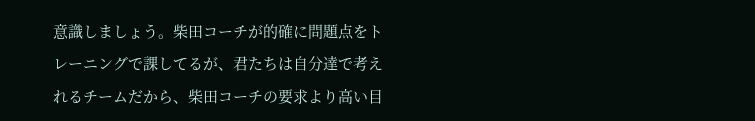意識しましょう。柴田コーチが的確に問題点をトレーニングで課してるが、君たちは自分達で考えれるチームだから、柴田コーチの要求より高い目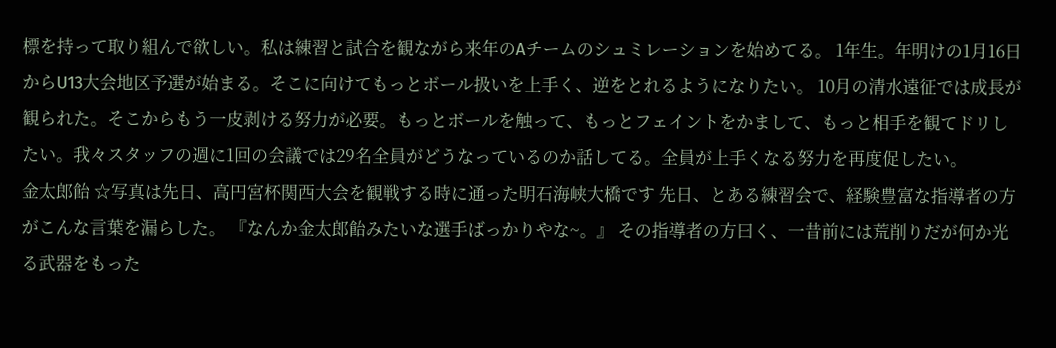標を持って取り組んで欲しい。私は練習と試合を観ながら来年のAチームのシュミレーションを始めてる。 1年生。年明けの1月16日からU13大会地区予選が始まる。そこに向けてもっとボール扱いを上手く、逆をとれるようになりたい。 10月の清水遠征では成長が観られた。そこからもう一皮剥ける努力が必要。もっとボールを触って、もっとフェイントをかまして、もっと相手を観てドリしたい。我々スタッフの週に1回の会議では29名全員がどうなっているのか話してる。全員が上手くなる努力を再度促したい。
金太郎飴 ☆写真は先日、高円宮杯関西大会を観戦する時に通った明石海峡大橋です 先日、とある練習会で、経験豊富な指導者の方がこんな言葉を漏らした。 『なんか金太郎飴みたいな選手ばっかりやな~。』 その指導者の方曰く、一昔前には荒削りだが何か光る武器をもった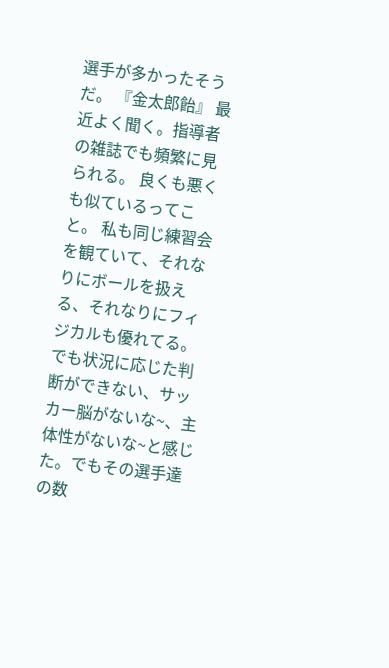選手が多かったそうだ。 『金太郎飴』 最近よく聞く。指導者の雑誌でも頻繁に見られる。 良くも悪くも似ているってこと。 私も同じ練習会を観ていて、それなりにボールを扱える、それなりにフィジカルも優れてる。でも状況に応じた判断ができない、サッカー脳がないな~、主体性がないな~と感じた。でもその選手達の数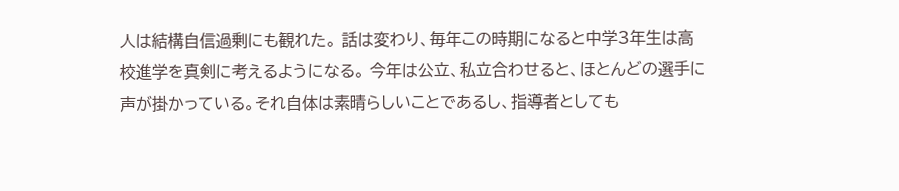人は結構自信過剰にも観れた。 話は変わり、毎年この時期になると中学3年生は高校進学を真剣に考えるようになる。 今年は公立、私立合わせると、ほとんどの選手に声が掛かっている。それ自体は素晴らしいことであるし、指導者としても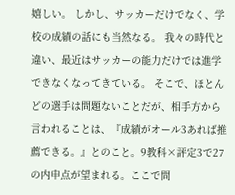嬉しい。 しかし、サッカーだけでなく、学校の成績の話にも当然なる。 我々の時代と違い、最近はサッカーの能力だけでは進学できなくなってきている。 そこで、ほとんどの選手は問題ないことだが、相手方から言われることは、『成績がオール3あれば推薦できる。』とのこと。9教科×評定3で27の内申点が望まれる。ここで問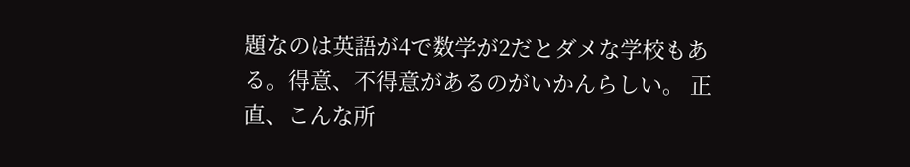題なのは英語が4で数学が2だとダメな学校もある。得意、不得意があるのがいかんらしい。 正直、こんな所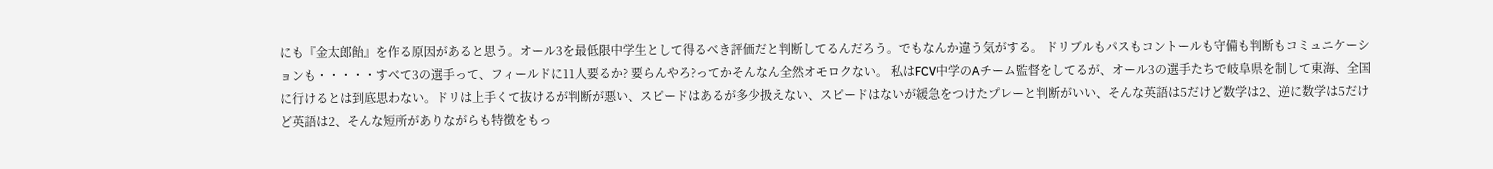にも『金太郎飴』を作る原因があると思う。オール3を最低限中学生として得るべき評価だと判断してるんだろう。でもなんか違う気がする。 ドリブルもパスもコントールも守備も判断もコミュニケーションも・・・・・すべて3の選手って、フィールドに11人要るか? 要らんやろ?ってかそんなん全然オモロクない。 私はFCV中学のAチーム監督をしてるが、オール3の選手たちで岐阜県を制して東海、全国に行けるとは到底思わない。ドリは上手くて抜けるが判断が悪い、スピードはあるが多少扱えない、スピードはないが緩急をつけたプレーと判断がいい、そんな英語は5だけど数学は2、逆に数学は5だけど英語は2、そんな短所がありながらも特徴をもっ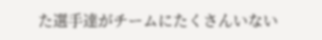た選手達がチームにたくさんいない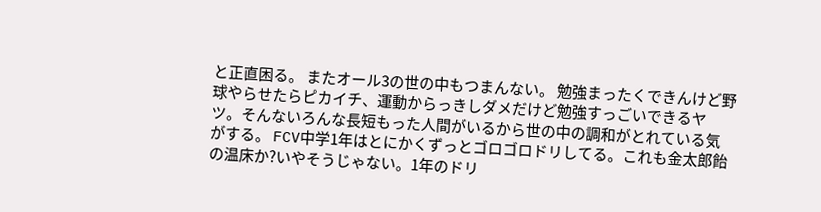と正直困る。 またオール3の世の中もつまんない。 勉強まったくできんけど野球やらせたらピカイチ、運動からっきしダメだけど勉強すっごいできるヤツ。そんないろんな長短もった人間がいるから世の中の調和がとれている気がする。 FCV中学1年はとにかくずっとゴロゴロドリしてる。これも金太郎飴の温床か?いやそうじゃない。1年のドリ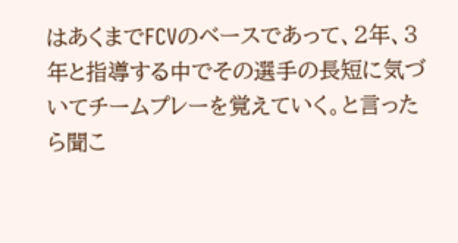はあくまでFCVのベースであって、2年、3年と指導する中でその選手の長短に気づいてチームプレーを覚えていく。と言ったら聞こ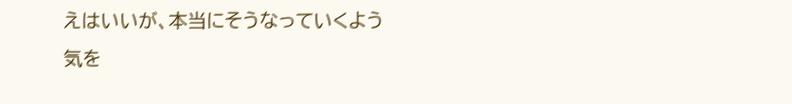えはいいが、本当にそうなっていくよう気を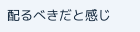配るべきだと感じ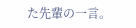た先輩の一言。